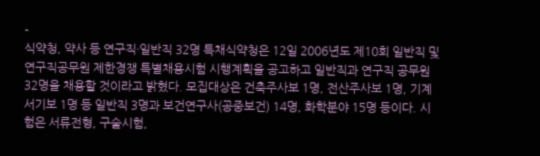-
식약청, 약사 등 연구직·일반직 32명 특채식약청은 12일 2006년도 제10회 일반직 및 연구직공무원 제한경쟁 특별채용시험 시행계획을 공고하고 일반직과 연구직 공무원 32명을 채용할 것이라고 밝혔다. 모집대상은 건축주사보 1명, 전산주사보 1명, 기계서기보 1명 등 일반직 3명과 보건연구사(공중보건) 14명, 화학분야 15명 등이다. 시험은 서류전형, 구술시험,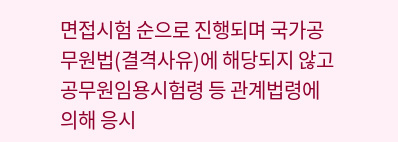면접시험 순으로 진행되며 국가공무원법(결격사유)에 해당되지 않고 공무원임용시험령 등 관계법령에 의해 응시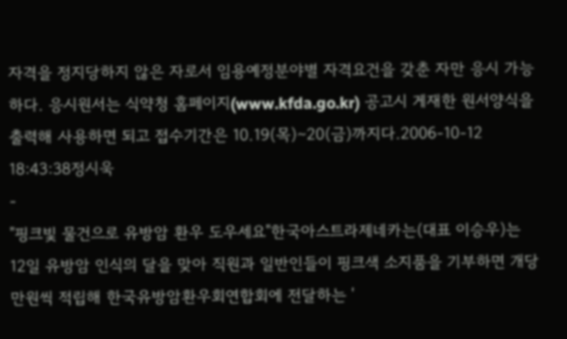자격을 정지당하지 않은 자로서 임용예정분야별 자격요건을 갖춘 자만 응시 가능하다. 응시원서는 식약청 홈페이지(www.kfda.go.kr) 공고시 게재한 원서양식을 출력해 사용하면 되고 접수기간은 10.19(목)∼20(금)까지다.2006-10-12 18:43:38정시욱
-
"핑크빛 물건으로 유방암 환우 도우세요"한국아스트라제네카는(대표 이승우)는 12일 유방암 인식의 달을 맞아 직원과 일반인들이 핑크색 소지품을 기부하면 개당 만원씩 적립해 한국유방암환우회연합회에 전달하는 '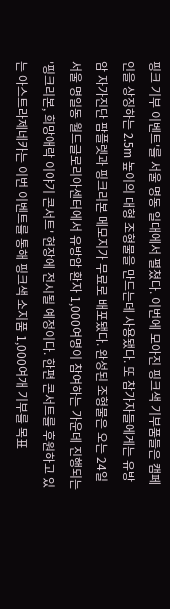핑크 기부 이벤트'를 서울 명동 일대에서 펼쳤다. 이번에 모아진 핑크색 기부품들은 캠페인을 상징하는 2.5m 높이의 대형 조형물을 만드는데 사용됐다. 또 참가자들에게는 유방암 자가진단 팜플렛과 핑크리본 메모지가 무료로 배포됐다. 완성된 조형물은 오는 24일 서울 명일동 월드글로리아센터에서 유방암 환자 1,000여명이 참여하는 가운데 진행되는 '핑크리본, 희망애락 이야기 콘서트' 현장에 전시될 예정이다. 한편 콘서트를 후원하고 있는 아스트라제네카는 이번 이벤트를 통해 핑크색 소지품 1,000여개 기부를 목표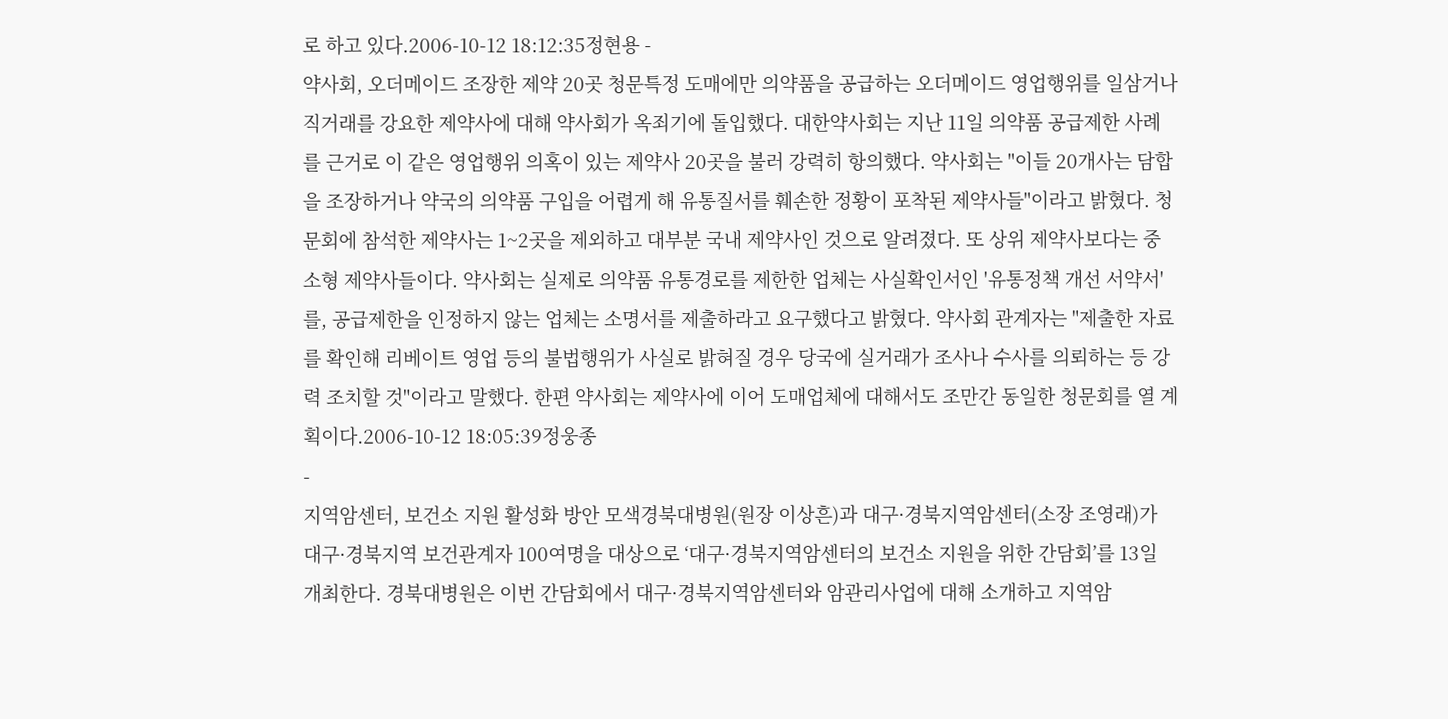로 하고 있다.2006-10-12 18:12:35정현용 -
약사회, 오더메이드 조장한 제약 20곳 청문특정 도매에만 의약품을 공급하는 오더메이드 영업행위를 일삼거나 직거래를 강요한 제약사에 대해 약사회가 옥죄기에 돌입했다. 대한약사회는 지난 11일 의약품 공급제한 사례를 근거로 이 같은 영업행위 의혹이 있는 제약사 20곳을 불러 강력히 항의했다. 약사회는 "이들 20개사는 담합을 조장하거나 약국의 의약품 구입을 어렵게 해 유통질서를 훼손한 정황이 포착된 제약사들"이라고 밝혔다. 청문회에 참석한 제약사는 1~2곳을 제외하고 대부분 국내 제약사인 것으로 알려졌다. 또 상위 제약사보다는 중소형 제약사들이다. 약사회는 실제로 의약품 유통경로를 제한한 업체는 사실확인서인 '유통정책 개선 서약서'를, 공급제한을 인정하지 않는 업체는 소명서를 제출하라고 요구했다고 밝혔다. 약사회 관계자는 "제출한 자료를 확인해 리베이트 영업 등의 불법행위가 사실로 밝혀질 경우 당국에 실거래가 조사나 수사를 의뢰하는 등 강력 조치할 것"이라고 말했다. 한편 약사회는 제약사에 이어 도매업체에 대해서도 조만간 동일한 청문회를 열 계획이다.2006-10-12 18:05:39정웅종
-
지역암센터, 보건소 지원 활성화 방안 모색경북대병원(원장 이상흔)과 대구·경북지역암센터(소장 조영래)가 대구·경북지역 보건관계자 100여명을 대상으로 ‘대구·경북지역암센터의 보건소 지원을 위한 간담회’를 13일 개최한다. 경북대병원은 이번 간담회에서 대구·경북지역암센터와 암관리사업에 대해 소개하고 지역암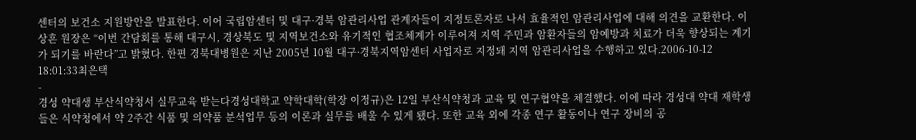센터의 보건소 지원방안을 발표한다. 이어 국립암센터 및 대구·경북 암관리사업 관계자들이 지정토론자로 나서 효율적인 암관리사업에 대해 의견을 교환한다. 이상흔 원장은 “이번 간담회를 통해 대구시, 경상북도 및 지역보건소와 유기적인 협조체계가 이루어져 지역 주민과 암환자들의 암예방과 치료가 더욱 향상되는 계기가 되기를 바란다”고 밝혔다. 한편 경북대병원은 지난 2005년 10월 대구·경북지역암센터 사업자로 지정돼 지역 암관리사업을 수행하고 있다.2006-10-12 18:01:33최은택
-
경성 약대생 부산식약청서 실무교육 받는다경성대학교 약학대학(학장 이정규)은 12일 부산식약청과 교육 및 연구협약을 체결했다. 이에 따라 경성대 약대 재학생들은 식약청에서 약 2주간 식품 및 의약품 분석업무 등의 이론과 실무를 배울 수 있게 됐다. 또한 교육 외에 각종 연구 활동이나 연구 장비의 공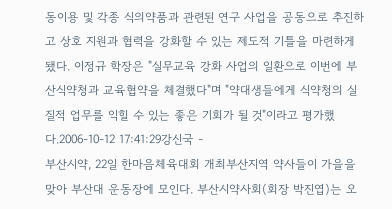동이용 및 각종 식의약품과 관련된 연구 사업을 공동으로 추진하고 상호 지원과 협력을 강화할 수 있는 제도적 기틀을 마련하게 됐다. 이정규 학장은 "실무교육 강화 사업의 일환으로 이번에 부산식약청과 교육협약을 체결했다"며 "약대생들에게 식약청의 실질적 업무를 익힐 수 있는 좋은 기회가 될 것"이라고 평가했다.2006-10-12 17:41:29강신국 -
부산시약, 22일 한마음체육대회 개최부산지역 약사들이 가을을 맞아 부산대 운동장에 모인다. 부산시약사회(회장 박진엽)는 오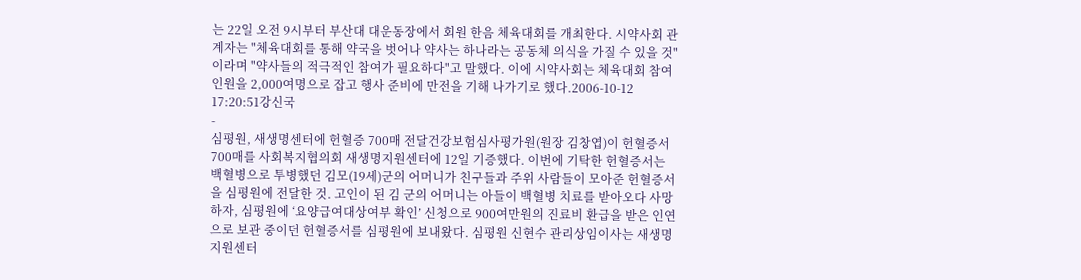는 22일 오전 9시부터 부산대 대운동장에서 회원 한음 체육대회를 개최한다. 시약사회 관계자는 "체육대회를 통해 약국을 벗어나 약사는 하나라는 공동체 의식을 가질 수 있을 것"이라며 "약사들의 적극적인 참여가 필요하다"고 말했다. 이에 시약사회는 체육대회 참여인원을 2,000여명으로 잡고 행사 준비에 만전을 기해 나가기로 했다.2006-10-12 17:20:51강신국
-
심평원, 새생명센터에 헌혈증 700매 전달건강보험심사평가원(원장 김창엽)이 헌혈증서 700매를 사회복지협의회 새생명지원센터에 12일 기증했다. 이번에 기탁한 헌혈증서는 백혈병으로 투병했던 김모(19세)군의 어머니가 친구들과 주위 사람들이 모아준 헌혈증서을 심평원에 전달한 것. 고인이 된 김 군의 어머니는 아들이 백혈병 치료를 받아오다 사망하자, 심평원에 ‘요양급여대상여부 확인’ 신청으로 900여만원의 진료비 환급을 받은 인연으로 보관 중이던 헌혈증서를 심평원에 보내왔다. 심평원 신현수 관리상임이사는 새생명지원센터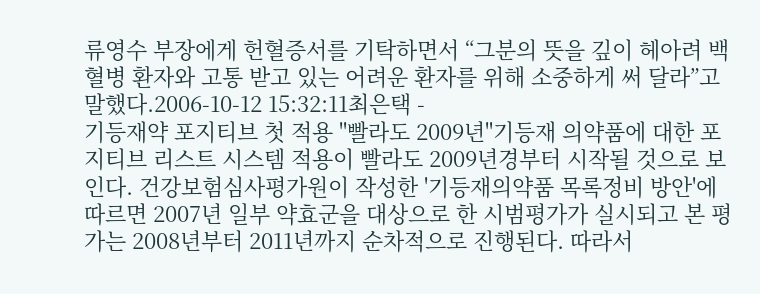류영수 부장에게 헌혈증서를 기탁하면서 “그분의 뜻을 깊이 헤아려 백혈병 환자와 고통 받고 있는 어려운 환자를 위해 소중하게 써 달라”고 말했다.2006-10-12 15:32:11최은택 -
기등재약 포지티브 첫 적용 "빨라도 2009년"기등재 의약품에 대한 포지티브 리스트 시스템 적용이 빨라도 2009년경부터 시작될 것으로 보인다. 건강보험심사평가원이 작성한 '기등재의약품 목록정비 방안'에 따르면 2007년 일부 약효군을 대상으로 한 시범평가가 실시되고 본 평가는 2008년부터 2011년까지 순차적으로 진행된다. 따라서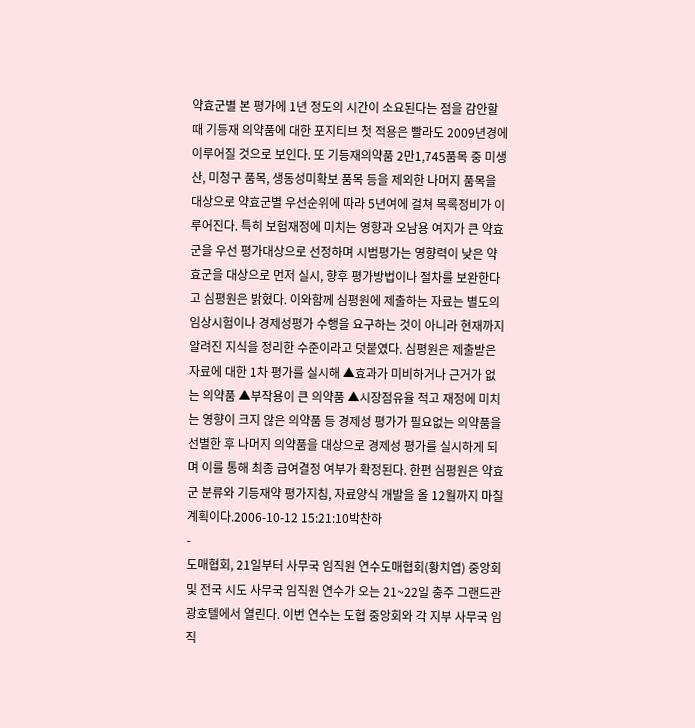약효군별 본 평가에 1년 정도의 시간이 소요된다는 점을 감안할때 기등재 의약품에 대한 포지티브 첫 적용은 빨라도 2009년경에 이루어질 것으로 보인다. 또 기등재의약품 2만1,745품목 중 미생산, 미청구 품목, 생동성미확보 품목 등을 제외한 나머지 품목을 대상으로 약효군별 우선순위에 따라 5년여에 걸쳐 목록정비가 이루어진다. 특히 보험재정에 미치는 영향과 오남용 여지가 큰 약효군을 우선 평가대상으로 선정하며 시범평가는 영향력이 낮은 약효군을 대상으로 먼저 실시, 향후 평가방법이나 절차를 보완한다고 심평원은 밝혔다. 이와함께 심평원에 제출하는 자료는 별도의 임상시험이나 경제성평가 수행을 요구하는 것이 아니라 현재까지 알려진 지식을 정리한 수준이라고 덧붙였다. 심평원은 제출받은 자료에 대한 1차 평가를 실시해 ▲효과가 미비하거나 근거가 없는 의약품 ▲부작용이 큰 의약품 ▲시장점유율 적고 재정에 미치는 영향이 크지 않은 의약품 등 경제성 평가가 필요없는 의약품을 선별한 후 나머지 의약품을 대상으로 경제성 평가를 실시하게 되며 이를 통해 최종 급여결정 여부가 확정된다. 한편 심평원은 약효군 분류와 기등재약 평가지침, 자료양식 개발을 올 12월까지 마칠 계획이다.2006-10-12 15:21:10박찬하
-
도매협회, 21일부터 사무국 임직원 연수도매협회(황치엽) 중앙회 및 전국 시도 사무국 임직원 연수가 오는 21~22일 충주 그랜드관광호텔에서 열린다. 이번 연수는 도협 중앙회와 각 지부 사무국 임직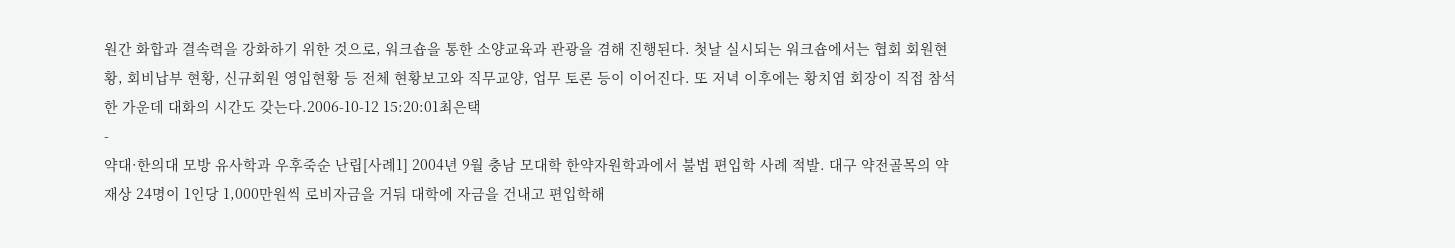원간 화합과 결속력을 강화하기 위한 것으로, 워크숍을 통한 소양교육과 관광을 겸해 진행된다. 첫날 실시되는 워크숍에서는 협회 회원현황, 회비납부 현황, 신규회원 영입현황 등 전체 현황보고와 직무교양, 업무 토론 등이 이어진다. 또 저녁 이후에는 황치엽 회장이 직접 참석한 가운데 대화의 시간도 갖는다.2006-10-12 15:20:01최은택
-
약대·한의대 모방 유사학과 우후죽순 난립[사례1] 2004년 9월 충남 모대학 한약자원학과에서 불법 편입학 사례 적발. 대구 약전골목의 약재상 24명이 1인당 1,000만원씩 로비자금을 거둬 대학에 자금을 건내고 편입학해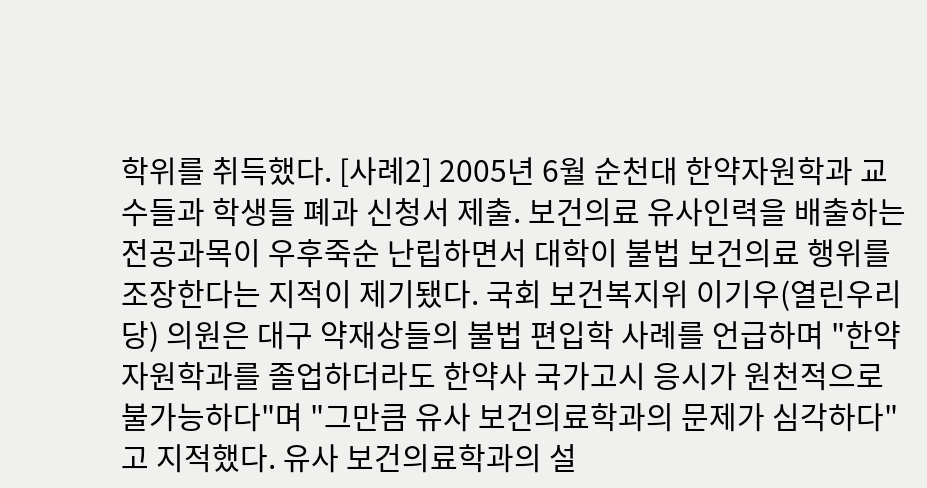학위를 취득했다. [사례2] 2005년 6월 순천대 한약자원학과 교수들과 학생들 폐과 신청서 제출. 보건의료 유사인력을 배출하는 전공과목이 우후죽순 난립하면서 대학이 불법 보건의료 행위를 조장한다는 지적이 제기됐다. 국회 보건복지위 이기우(열린우리당) 의원은 대구 약재상들의 불법 편입학 사례를 언급하며 "한약자원학과를 졸업하더라도 한약사 국가고시 응시가 원천적으로 불가능하다"며 "그만큼 유사 보건의료학과의 문제가 심각하다"고 지적했다. 유사 보건의료학과의 설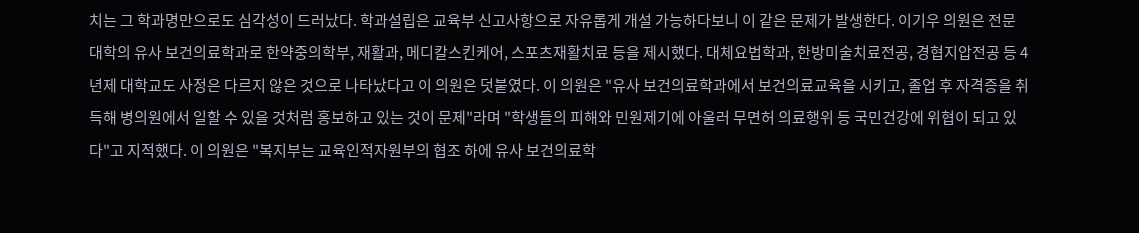치는 그 학과명만으로도 심각성이 드러났다. 학과설립은 교육부 신고사항으로 자유롭게 개설 가능하다보니 이 같은 문제가 발생한다. 이기우 의원은 전문대학의 유사 보건의료학과로 한약중의학부, 재활과, 메디칼스킨케어, 스포츠재활치료 등을 제시했다. 대체요법학과, 한방미술치료전공, 경협지압전공 등 4년제 대학교도 사정은 다르지 않은 것으로 나타났다고 이 의원은 덧붙였다. 이 의원은 "유사 보건의료학과에서 보건의료교육을 시키고, 졸업 후 자격증을 취득해 병의원에서 일할 수 있을 것처럼 홍보하고 있는 것이 문제"라며 "학생들의 피해와 민원제기에 아울러 무면허 의료행위 등 국민건강에 위협이 되고 있다"고 지적했다. 이 의원은 "복지부는 교육인적자원부의 협조 하에 유사 보건의료학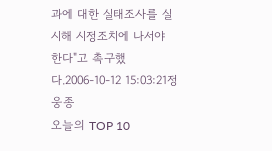과에 대한 실태조사를 실시해 시정조치에 나서야 한다"고 촉구했다.2006-10-12 15:03:21정웅종
오늘의 TOP 10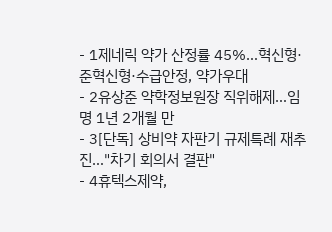- 1제네릭 약가 산정률 45%…혁신형·준혁신형·수급안정, 약가우대
- 2유상준 약학정보원장 직위해제…임명 1년 2개월 만
- 3[단독] 상비약 자판기 규제특례 재추진…"차기 회의서 결판"
- 4휴텍스제약,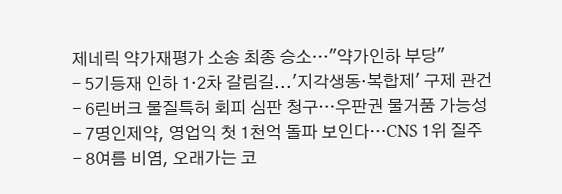제네릭 약가재평가 소송 최종 승소…"약가인하 부당"
- 5기등재 인하 1·2차 갈림길...'지각생동·복합제' 구제 관건
- 6린버크 물질특허 회피 심판 청구…우판권 물거품 가능성
- 7명인제약, 영업익 첫 1천억 돌파 보인다…CNS 1위 질주
- 8여름 비염, 오래가는 코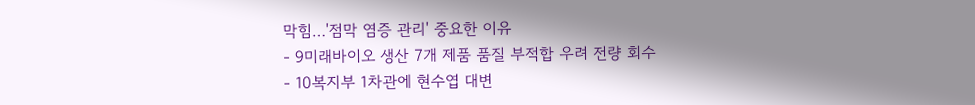막힘…'점막 염증 관리' 중요한 이유
- 9미래바이오 생산 7개 제품 품질 부적합 우려 전량 회수
- 10복지부 1차관에 현수엽 대변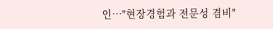인…"현장경험과 전문성 겸비"